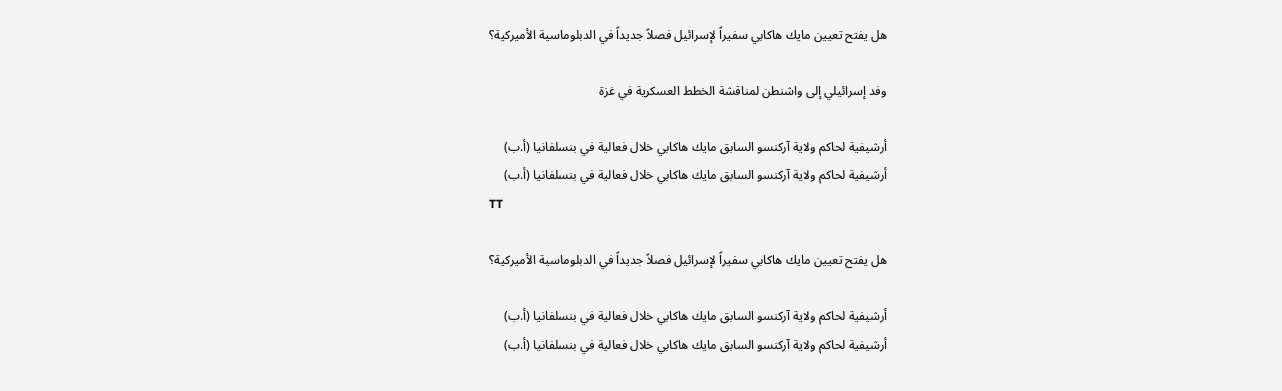هل يفتح تعيين مايك هاكابي سفيراً لإسرائيل فصلاً جديداً في الدبلوماسية الأميركية؟

وفد إسرائيلي إلى واشنطن لمناقشة الخطط العسكرية في غزة

أرشيفية لحاكم ولاية آركنسو السابق مايك هاكابي خلال فعالية في بنسلفانيا (أ.ب)
أرشيفية لحاكم ولاية آركنسو السابق مايك هاكابي خلال فعالية في بنسلفانيا (أ.ب)
TT

هل يفتح تعيين مايك هاكابي سفيراً لإسرائيل فصلاً جديداً في الدبلوماسية الأميركية؟

أرشيفية لحاكم ولاية آركنسو السابق مايك هاكابي خلال فعالية في بنسلفانيا (أ.ب)
أرشيفية لحاكم ولاية آركنسو السابق مايك هاكابي خلال فعالية في بنسلفانيا (أ.ب)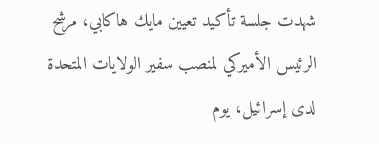شهدت جلسة تأكيد تعيين مايك هاكابي، مرشح الرئيس الأميركي لمنصب سفير الولايات المتحدة لدى إسرائيل، يوم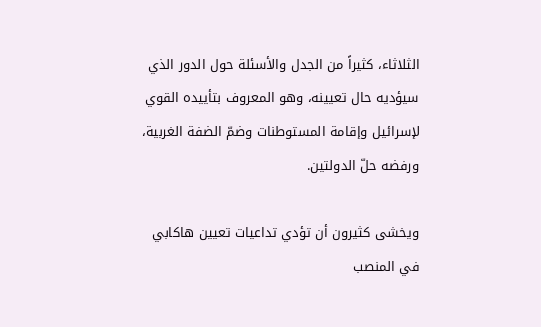الثلاثاء، كثيراً من الجدل والأسئلة حول الدور الذي سيؤديه حال تعيينه، وهو المعروف بتأييده القوي لإسرائيل وإقامة المستوطنات وضمّ الضفة الغربية، ورفضه حلّ الدولتين.

ويخشى كثيرون أن تؤدي تداعيات تعيين هاكابي في المنصب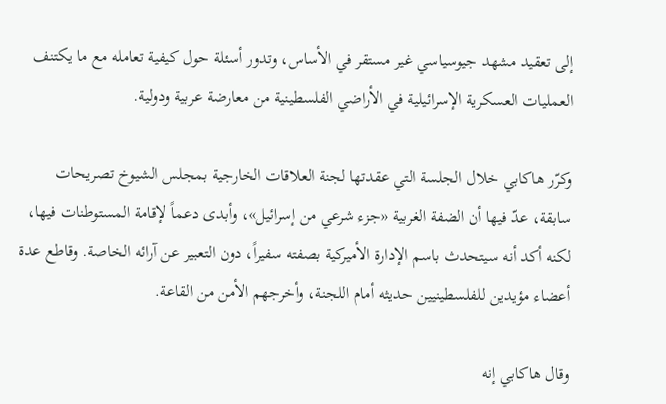إلى تعقيد مشهد جيوسياسي غير مستقر في الأساس، وتدور أسئلة حول كيفية تعامله مع ما يكتنف العمليات العسكرية الإسرائيلية في الأراضي الفلسطينية من معارضة عربية ودولية.

وكرّر هاكابي خلال الجلسة التي عقدتها لجنة العلاقات الخارجية بمجلس الشيوخ تصريحات سابقة، عدّ فيها أن الضفة الغربية «جزء شرعي من إسرائيل»، وأبدى دعماً لإقامة المستوطنات فيها، لكنه أكد أنه سيتحدث باسم الإدارة الأميركية بصفته سفيراً، دون التعبير عن آرائه الخاصة. وقاطع عدة أعضاء مؤيدين للفلسطينيين حديثه أمام اللجنة، وأخرجهم الأمن من القاعة.

وقال هاكابي إنه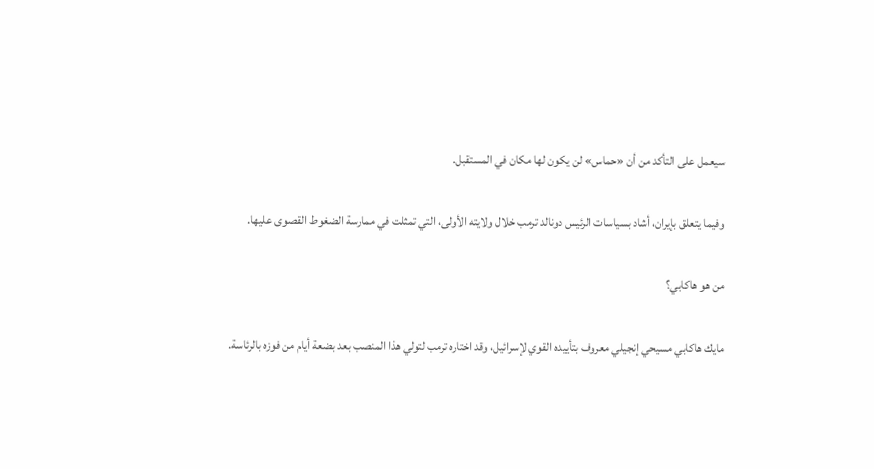سيعمل على التأكد من أن «حماس» لن يكون لها مكان في المستقبل.

وفيما يتعلق بإيران، أشاد بسياسات الرئيس دونالد ترمب خلال ولايته الأولى، التي تمثلت في ممارسة الضغوط القصوى عليها.

من هو هاكابي؟

مايك هاكابي مسيحي إنجيلي معروف بتأييده القوي لإسرائيل، وقد اختاره ترمب لتولي هذا المنصب بعد بضعة أيام من فوزه بالرئاسة.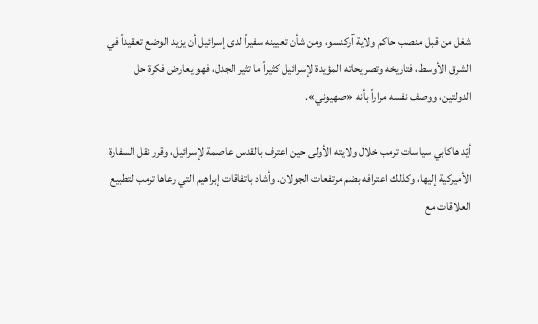شغل من قبل منصب حاكم ولاية آركنسو، ومن شأن تعيينه سفيراً لدى إسرائيل أن يزيد الوضع تعقيداً في الشرق الأوسط، فتاريخه وتصريحاته المؤيدة لإسرائيل كثيراً ما تثير الجدل، فهو يعارض فكرة حل الدولتين، ووصف نفسه مراراً بأنه «صهيوني».

أيّد هاكابي سياسات ترمب خلال ولايته الأولى حين اعترف بالقدس عاصمة لإسرائيل، وقرر نقل السفارة الأميركية إليها، وكذلك اعترافه بضم مرتفعات الجولان. وأشاد باتفاقات إبراهيم التي رعاها ترمب لتطبيع العلاقات مع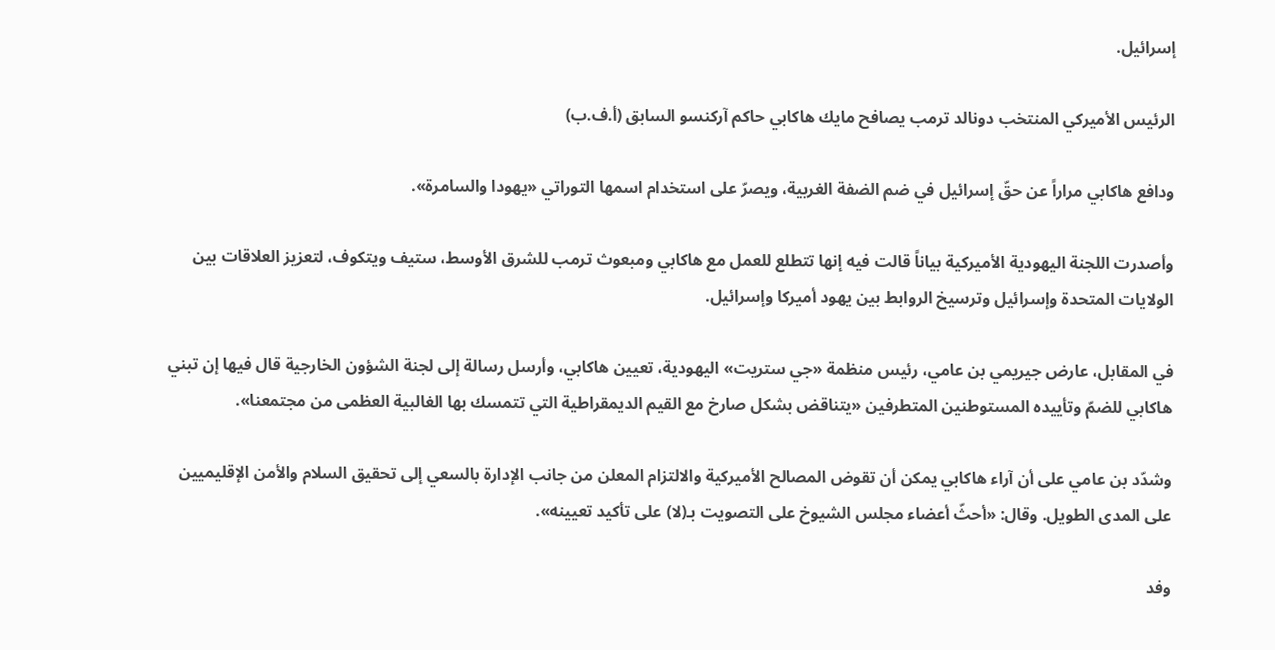إسرائيل.

الرئيس الأميركي المنتخب دونالد ترمب يصافح مايك هاكابي حاكم آركنسو السابق (أ.ف.ب)

ودافع هاكابي مراراً عن حقّ إسرائيل في ضم الضفة الغربية، ويصرّ على استخدام اسمها التوراتي «يهودا والسامرة».

وأصدرت اللجنة اليهودية الأميركية بياناً قالت فيه إنها تتطلع للعمل مع هاكابي ومبعوث ترمب للشرق الأوسط، ستيف ويتكوف، لتعزيز العلاقات بين الولايات المتحدة وإسرائيل وترسيخ الروابط بين يهود أميركا وإسرائيل.

في المقابل، عارض جيريمي بن عامي، رئيس منظمة «جي ستريت» اليهودية، تعيين هاكابي، وأرسل رسالة إلى لجنة الشؤون الخارجية قال فيها إن تبني هاكابي للضمّ وتأييده المستوطنين المتطرفين «يتناقض بشكل صارخ مع القيم الديمقراطية التي تتمسك بها الغالبية العظمى من مجتمعنا».

وشدّد بن عامي على أن آراء هاكابي يمكن أن تقوض المصالح الأميركية والالتزام المعلن من جانب الإدارة بالسعي إلى تحقيق السلام والأمن الإقليميين على المدى الطويل. وقال: «أحثّ أعضاء مجلس الشيوخ على التصويت بـ(لا) على تأكيد تعيينه».

وفد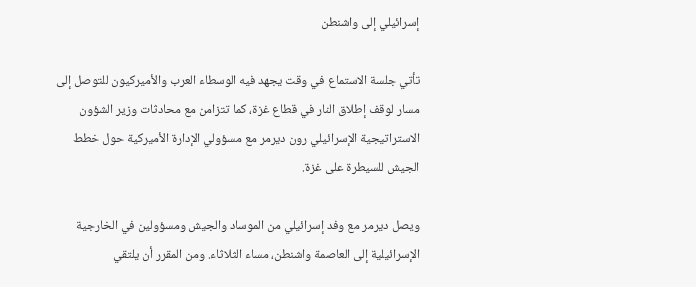إسرائيلي إلى واشنطن

تأتي جلسة الاستماع في وقت يجهد فيه الوسطاء العرب والأميركيون للتوصل إلى مسار لوقف إطلاق النار في قطاع غزة، كما تتزامن مع محادثات وزير الشؤون الاستراتيجية الإسرائيلي رون ديرمر مع مسؤولي الإدارة الأميركية حول خطط الجيش للسيطرة على غزة.

ويصل ديرمر مع وفد إسرائيلي من الموساد والجيش ومسؤولين في الخارجية الإسرائيلية إلى العاصمة واشنطن، مساء الثلاثاء. ومن المقرر أن يلتقي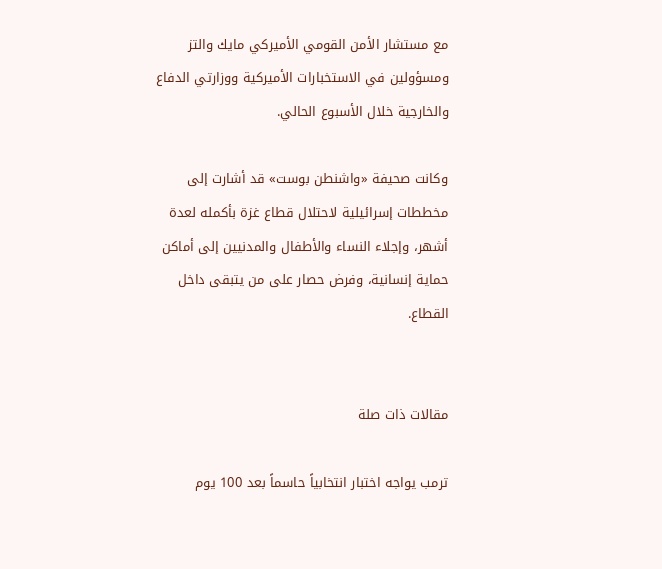مع مستشار الأمن القومي الأميركي مايك والتز ومسؤولين في الاستخبارات الأميركية ووزارتي الدفاع والخارجية خلال الأسبوع الحالي.

وكانت صحيفة «واشنطن بوست» قد أشارت إلى مخططات إسرائيلية لاحتلال قطاع غزة بأكمله لعدة أشهر، وإجلاء النساء والأطفال والمدنيين إلى أماكن حماية إنسانية، وفرض حصار على من يتبقى داخل القطاع.


مقالات ذات صلة

ترمب يواجه اختبار انتخابياً حاسماً بعد 100 يوم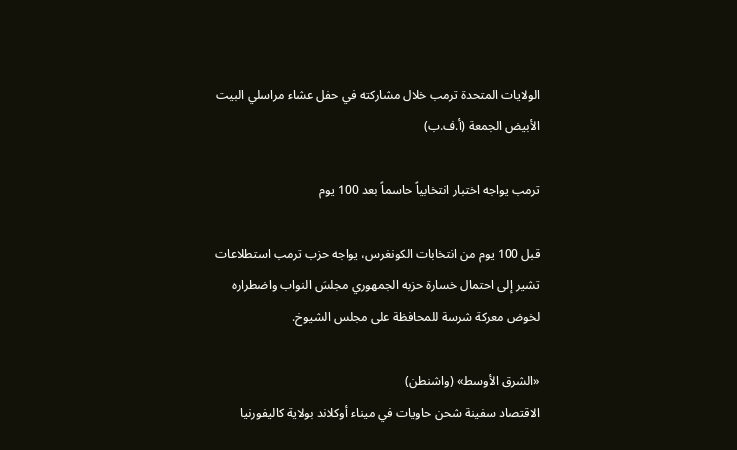الولايات المتحدة ترمب خلال مشاركته في حفل عشاء مراسلي البيت الأبيض الجمعة (أ.ف.ب)

ترمب يواجه اختبار انتخابياً حاسماً بعد 100 يوم

قبل 100 يوم من انتخابات الكونغرس، يواجه حزب ترمب استطلاعات تشير إلى احتمال خسارة حزبه الجمهوري مجلسَ النواب واضطراره لخوض معركة شرسة للمحافظة على مجلس الشيوخ.

«الشرق الأوسط» (واشنطن)
الاقتصاد سفينة شحن حاويات في ميناء أوكلاند بولاية كاليفورنيا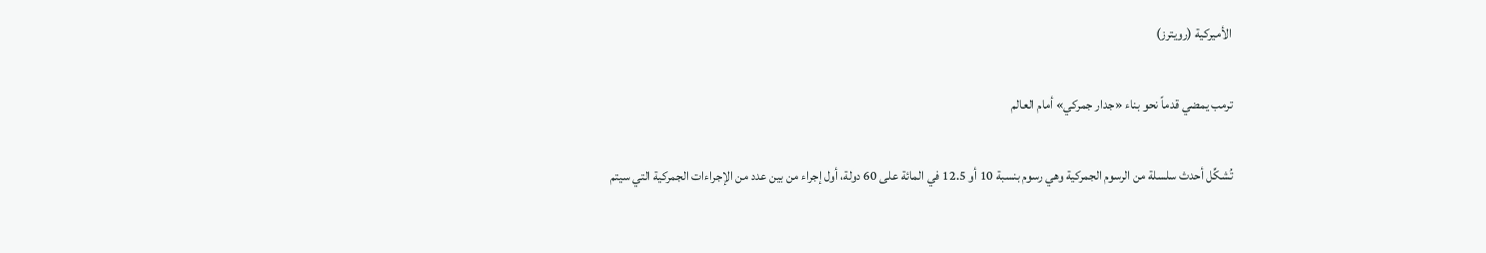الأميركية (رويترز)

ترمب يمضي قدماً نحو بناء «جدار جمركي» أمام العالم

تُشكِّل أحدث سلسلة من الرسوم الجمركية وهي رسوم بنسبة 10 أو 12.5 في المائة على 60 دولة، أول إجراء من بين عدد من الإجراءات الجمركية التي سيتم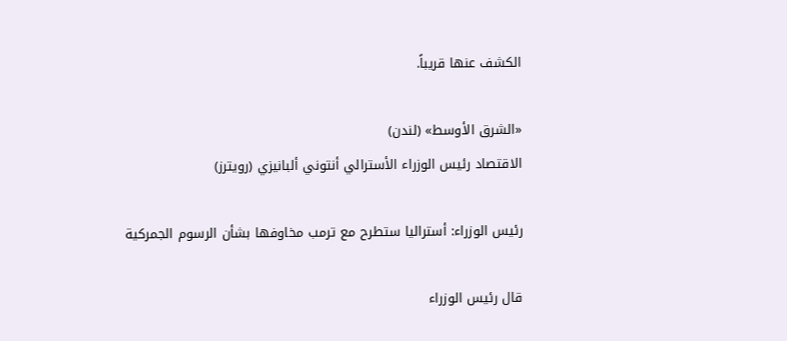الكشف عنها قريباً.

«الشرق الأوسط» (لندن)
الاقتصاد رئيس الوزراء الأسترالي أنتوني ألبانيزي (رويترز)

رئيس الوزراء: أستراليا ستطرح مع ترمب مخاوفها بشأن الرسوم الجمركية

قال رئيس الوزراء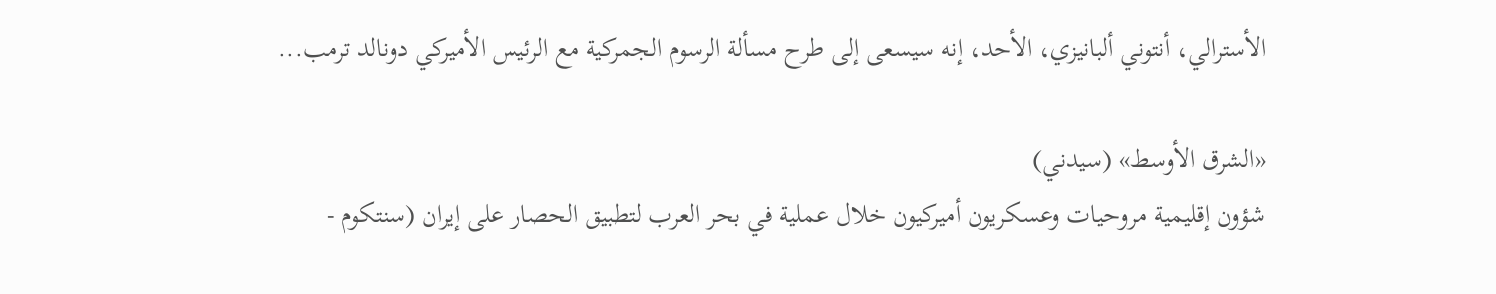الأسترالي، أنتوني ألبانيزي، الأحد، إنه سيسعى إلى طرح مسألة الرسوم الجمركية مع الرئيس الأميركي دونالد ترمب...

«الشرق الأوسط» (سيدني)
شؤون إقليمية مروحيات وعسكريون أميركيون خلال عملية في بحر العرب لتطبيق الحصار على إيران (سنتكوم -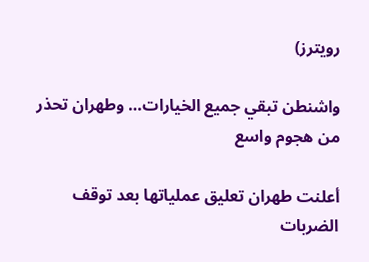رويترز)

واشنطن تبقي جميع الخيارات… وطهران تحذر من هجوم واسع

أعلنت طهران تعليق عملياتها بعد توقف الضربات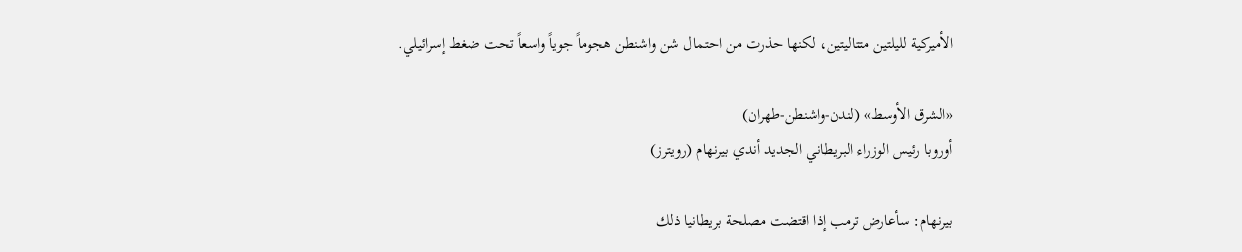الأميركية لليلتين متتاليتين، لكنها حذرت من احتمال شن واشنطن هجوماً جوياً واسعاً تحت ضغط إسرائيلي.

«الشرق الأوسط» (لندن-واشنطن-طهران)
أوروبا رئيس الوزراء البريطاني الجديد أندي بيرنهام (رويترز)

بيرنهام: سأعارض ترمب إذا اقتضت مصلحة بريطانيا ذلك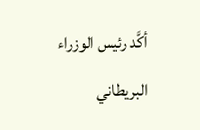أكَّد رئيس الوزراء البريطاني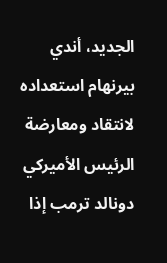الجديد، أندي بيرنهام استعداده لانتقاد ومعارضة الرئيس الأميركي دونالد ترمب إذا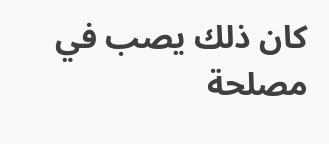كان ذلك يصب في مصلحة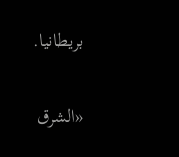بريطانيا.

«الشرق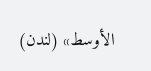الأوسط» (لندن)